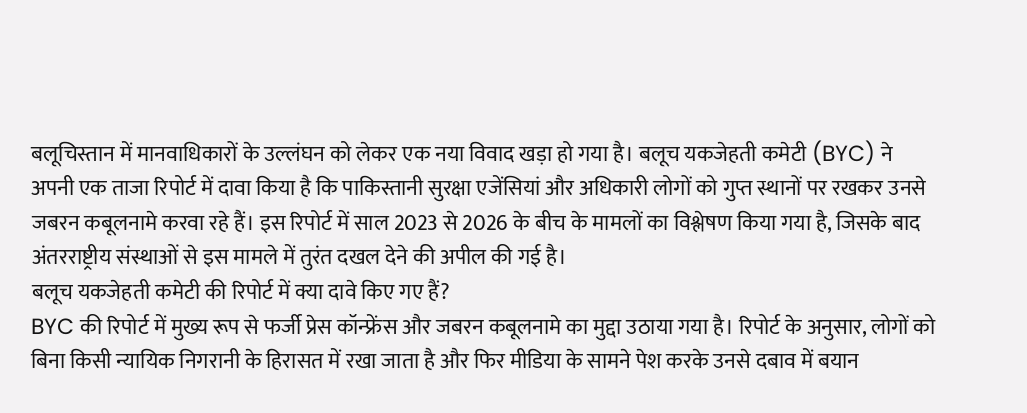बलूचिस्तान में मानवाधिकारों के उल्लंघन को लेकर एक नया विवाद खड़ा हो गया है। बलूच यकजेहती कमेटी (BYC) ने अपनी एक ताजा रिपोर्ट में दावा किया है कि पाकिस्तानी सुरक्षा एजेंसियां और अधिकारी लोगों को गुप्त स्थानों पर रखकर उनसे जबरन कबूलनामे करवा रहे हैं। इस रिपोर्ट में साल 2023 से 2026 के बीच के मामलों का विश्लेषण किया गया है, जिसके बाद अंतरराष्ट्रीय संस्थाओं से इस मामले में तुरंत दखल देने की अपील की गई है।
बलूच यकजेहती कमेटी की रिपोर्ट में क्या दावे किए गए हैं?
BYC की रिपोर्ट में मुख्य रूप से फर्जी प्रेस कॉन्फ्रेंस और जबरन कबूलनामे का मुद्दा उठाया गया है। रिपोर्ट के अनुसार, लोगों को बिना किसी न्यायिक निगरानी के हिरासत में रखा जाता है और फिर मीडिया के सामने पेश करके उनसे दबाव में बयान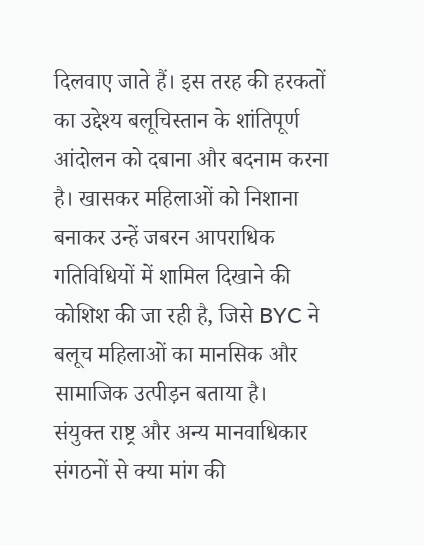दिलवाए जाते हैं। इस तरह की हरकतों का उद्देश्य बलूचिस्तान के शांतिपूर्ण आंदोलन को दबाना और बदनाम करना है। खासकर महिलाओं को निशाना बनाकर उन्हें जबरन आपराधिक गतिविधियों में शामिल दिखाने की कोशिश की जा रही है, जिसे BYC ने बलूच महिलाओं का मानसिक और सामाजिक उत्पीड़न बताया है।
संयुक्त राष्ट्र और अन्य मानवाधिकार संगठनों से क्या मांग की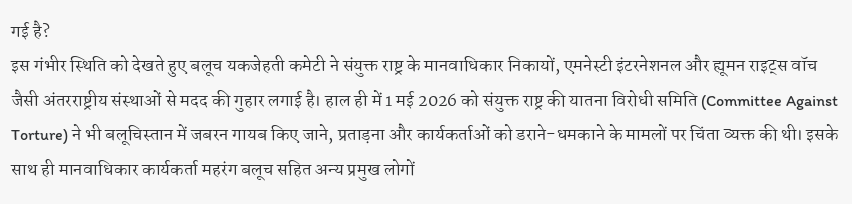गई है?
इस गंभीर स्थिति को देखते हुए बलूच यकजेहती कमेटी ने संयुक्त राष्ट्र के मानवाधिकार निकायों, एमनेस्टी इंटरनेशनल और ह्यूमन राइट्स वॉच जैसी अंतरराष्ट्रीय संस्थाओं से मदद की गुहार लगाई है। हाल ही में 1 मई 2026 को संयुक्त राष्ट्र की यातना विरोधी समिति (Committee Against Torture) ने भी बलूचिस्तान में जबरन गायब किए जाने, प्रताड़ना और कार्यकर्ताओं को डराने-धमकाने के मामलों पर चिंता व्यक्त की थी। इसके साथ ही मानवाधिकार कार्यकर्ता महरंग बलूच सहित अन्य प्रमुख लोगों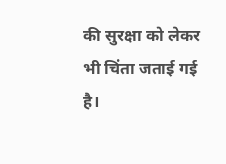की सुरक्षा को लेकर भी चिंता जताई गई है।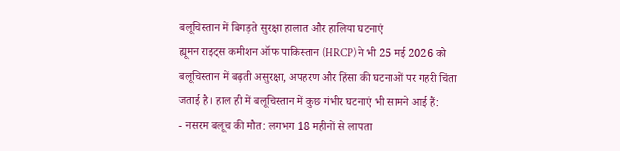बलूचिस्तान में बिगड़ते सुरक्षा हालात और हालिया घटनाएं
ह्यूमन राइट्स कमीशन ऑफ पाकिस्तान (HRCP) ने भी 25 मई 2026 को बलूचिस्तान में बढ़ती असुरक्षा, अपहरण और हिंसा की घटनाओं पर गहरी चिंता जताई है। हाल ही में बलूचिस्तान में कुछ गंभीर घटनाएं भी सामने आई हैं:
- नसरम बलूच की मौत: लगभग 18 महीनों से लापता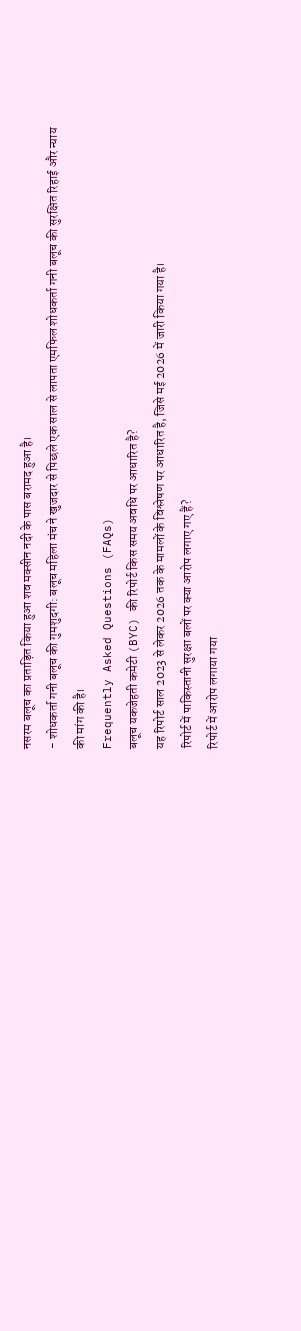नसरम बलूच का प्रताड़ित किया हुआ शव मक्सीन नदी के पास बरामद हुआ है।
- शोधकर्ता गनी बलूच की गुमशुदगी: बलूच महिला मंच ने खुजदार से पिछले एक साल से लापता एमफिल शोधकर्ता गनी बलूच की सुरक्षित रिहाई और न्याय की मांग की है।
Frequently Asked Questions (FAQs)
बलूच यकजेहती कमेटी (BYC) की रिपोर्ट किस समय अवधि पर आधारित है?
यह रिपोर्ट साल 2023 से लेकर 2026 तक के मामलों के विश्लेषण पर आधारित है, जिसे मई 2026 में जारी किया गया है।
रिपोर्ट में पाकिस्तानी सुरक्षा बलों पर क्या आरोप लगाए गए हैं?
रिपोर्ट में आरोप लगाया गया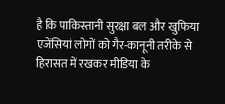है कि पाकिस्तानी सुरक्षा बल और खुफिया एजेंसियां लोगों को गैर-कानूनी तरीके से हिरासत में रखकर मीडिया के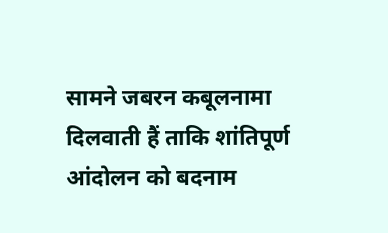सामने जबरन कबूलनामा दिलवाती हैं ताकि शांतिपूर्ण आंदोलन को बदनाम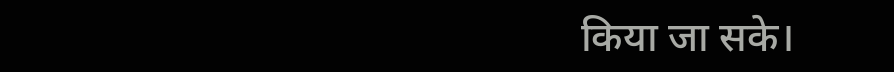किया जा सके।